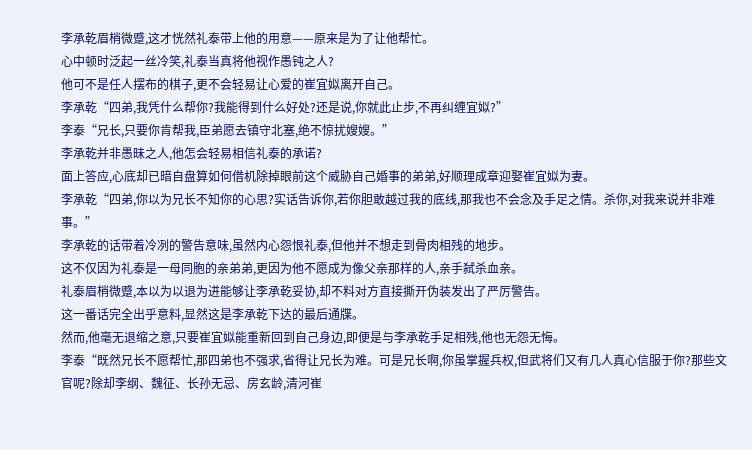李承乾眉梢微蹙,这才恍然礼泰带上他的用意——原来是为了让他帮忙。
心中顿时泛起一丝冷笑,礼泰当真将他视作愚钝之人?
他可不是任人摆布的棋子,更不会轻易让心爱的崔宜姒离开自己。
李承乾“四弟,我凭什么帮你?我能得到什么好处?还是说,你就此止步,不再纠缠宜姒?”
李泰“兄长,只要你肯帮我,臣弟愿去镇守北塞,绝不惊扰嫂嫂。”
李承乾并非愚昧之人,他怎会轻易相信礼泰的承诺?
面上答应,心底却已暗自盘算如何借机除掉眼前这个威胁自己婚事的弟弟,好顺理成章迎娶崔宜姒为妻。
李承乾“四弟,你以为兄长不知你的心思?实话告诉你,若你胆敢越过我的底线,那我也不会念及手足之情。杀你,对我来说并非难事。”
李承乾的话带着冷冽的警告意味,虽然内心怨恨礼泰,但他并不想走到骨肉相残的地步。
这不仅因为礼泰是一母同胞的亲弟弟,更因为他不愿成为像父亲那样的人,亲手弑杀血亲。
礼泰眉梢微蹙,本以为以退为进能够让李承乾妥协,却不料对方直接撕开伪装发出了严厉警告。
这一番话完全出乎意料,显然这是李承乾下达的最后通牒。
然而,他毫无退缩之意,只要崔宜姒能重新回到自己身边,即便是与李承乾手足相残,他也无怨无悔。
李泰“既然兄长不愿帮忙,那四弟也不强求,省得让兄长为难。可是兄长啊,你虽掌握兵权,但武将们又有几人真心信服于你?那些文官呢?除却李纲、魏征、长孙无忌、房玄龄,清河崔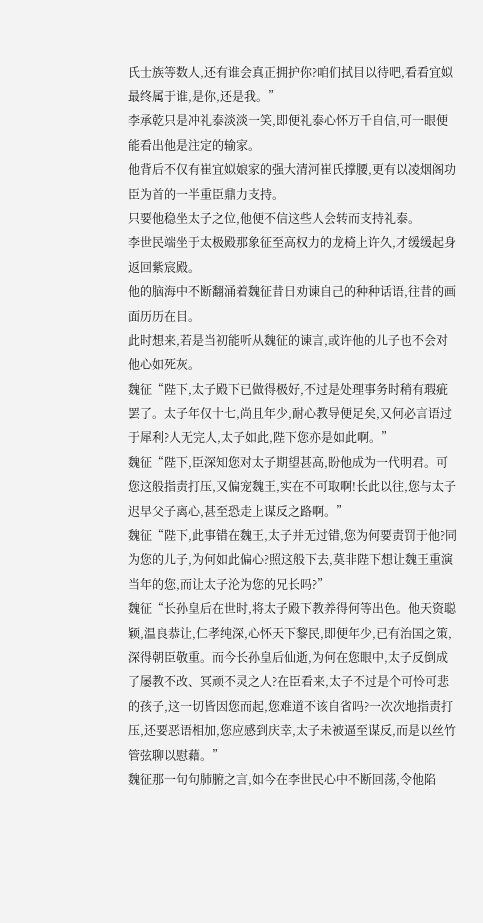氏士族等数人,还有谁会真正拥护你?咱们拭目以待吧,看看宜姒最终属于谁,是你,还是我。”
李承乾只是冲礼泰淡淡一笑,即便礼泰心怀万千自信,可一眼便能看出他是注定的输家。
他背后不仅有崔宜姒娘家的强大清河崔氏撑腰,更有以凌烟阁功臣为首的一半重臣鼎力支持。
只要他稳坐太子之位,他便不信这些人会转而支持礼泰。
李世民端坐于太极殿那象征至高权力的龙椅上许久,才缓缓起身返回紫宸殿。
他的脑海中不断翻涌着魏征昔日劝谏自己的种种话语,往昔的画面历历在目。
此时想来,若是当初能听从魏征的谏言,或许他的儿子也不会对他心如死灰。
魏征“陛下,太子殿下已做得极好,不过是处理事务时稍有瑕疵罢了。太子年仅十七,尚且年少,耐心教导便足矣,又何必言语过于犀利?人无完人,太子如此,陛下您亦是如此啊。”
魏征“陛下,臣深知您对太子期望甚高,盼他成为一代明君。可您这般指责打压,又偏宠魏王,实在不可取啊!长此以往,您与太子迟早父子离心,甚至恐走上谋反之路啊。”
魏征“陛下,此事错在魏王,太子并无过错,您为何要责罚于他?同为您的儿子,为何如此偏心?照这般下去,莫非陛下想让魏王重演当年的您,而让太子沦为您的兄长吗?”
魏征“长孙皇后在世时,将太子殿下教养得何等出色。他天资聪颖,温良恭让,仁孝纯深,心怀天下黎民,即便年少,已有治国之策,深得朝臣敬重。而今长孙皇后仙逝,为何在您眼中,太子反倒成了屡教不改、冥顽不灵之人?在臣看来,太子不过是个可怜可悲的孩子,这一切皆因您而起,您难道不该自省吗?一次次地指责打压,还要恶语相加,您应感到庆幸,太子未被逼至谋反,而是以丝竹管弦聊以慰藉。”
魏征那一句句肺腑之言,如今在李世民心中不断回荡,令他陷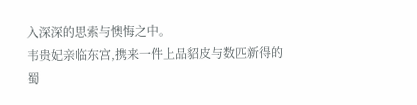入深深的思索与懊悔之中。
韦贵妃亲临东宫,携来一件上品貂皮与数匹新得的蜀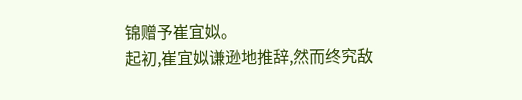锦赠予崔宜姒。
起初,崔宜姒谦逊地推辞,然而终究敌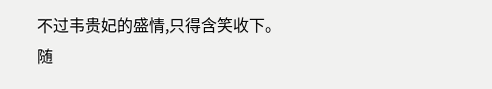不过韦贵妃的盛情,只得含笑收下。
随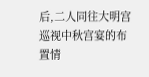后,二人同往大明宫巡视中秋宫宴的布置情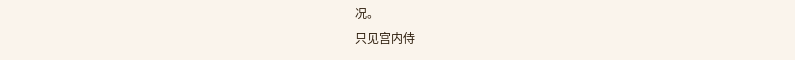况。
只见宫内侍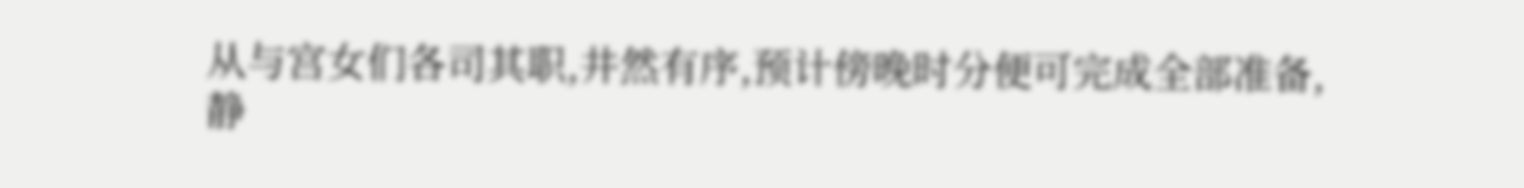从与宫女们各司其职,井然有序,预计傍晚时分便可完成全部准备,静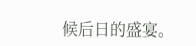候后日的盛宴。